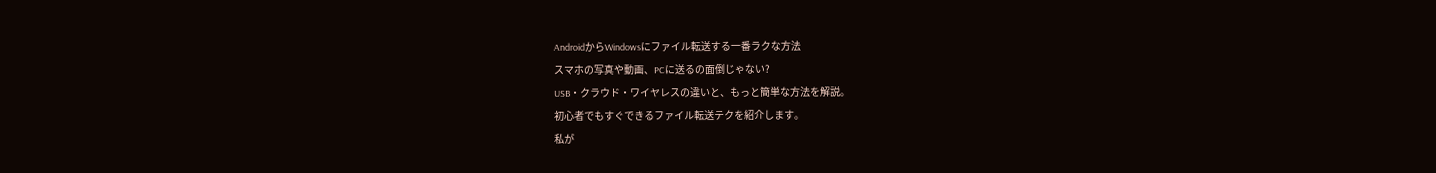AndroidからWindowsにファイル転送する一番ラクな方法
スマホの写真や動画、PCに送るの面倒じゃない?
USB・クラウド・ワイヤレスの違いと、もっと簡単な方法を解説。
初心者でもすぐできるファイル転送テクを紹介します。
私が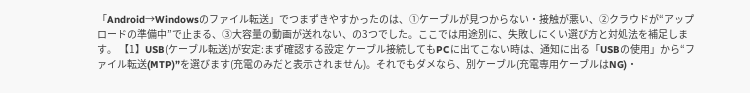「Android→Windowsのファイル転送」でつまずきやすかったのは、①ケーブルが見つからない・接触が悪い、②クラウドが“アップロードの準備中”で止まる、③大容量の動画が送れない、の3つでした。ここでは用途別に、失敗しにくい選び方と対処法を補足します。 【1】USB(ケーブル転送)が安定:まず確認する設定 ケーブル接続してもPCに出てこない時は、通知に出る「USBの使用」から“ファイル転送(MTP)”を選びます(充電のみだと表示されません)。それでもダメなら、別ケーブル(充電専用ケーブルはNG)・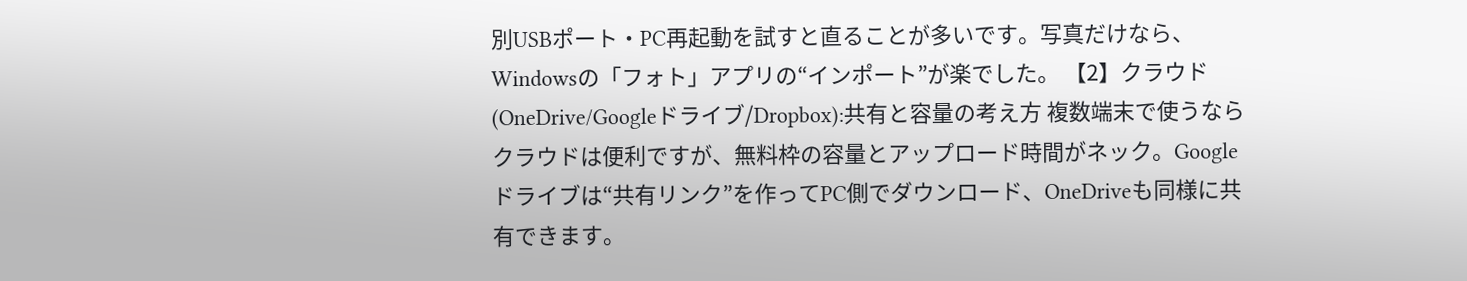別USBポート・PC再起動を試すと直ることが多いです。写真だけなら、Windowsの「フォト」アプリの“インポート”が楽でした。 【2】クラウド(OneDrive/Googleドライブ/Dropbox):共有と容量の考え方 複数端末で使うならクラウドは便利ですが、無料枠の容量とアップロード時間がネック。Googleドライブは“共有リンク”を作ってPC側でダウンロード、OneDriveも同様に共有できます。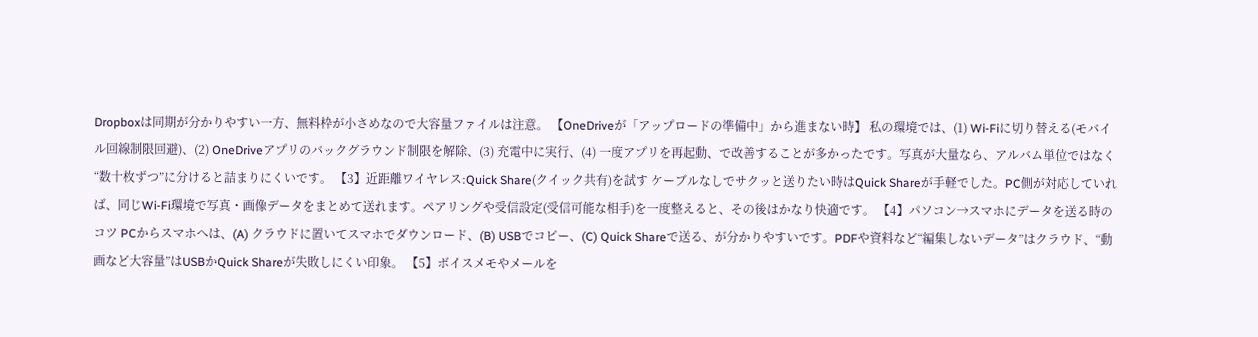Dropboxは同期が分かりやすい一方、無料枠が小さめなので大容量ファイルは注意。 【OneDriveが「アップロードの準備中」から進まない時】 私の環境では、(1) Wi‑Fiに切り替える(モバイル回線制限回避)、(2) OneDriveアプリのバックグラウンド制限を解除、(3) 充電中に実行、(4) 一度アプリを再起動、で改善することが多かったです。写真が大量なら、アルバム単位ではなく“数十枚ずつ”に分けると詰まりにくいです。 【3】近距離ワイヤレス:Quick Share(クイック共有)を試す ケーブルなしでサクッと送りたい時はQuick Shareが手軽でした。PC側が対応していれば、同じWi‑Fi環境で写真・画像データをまとめて送れます。ペアリングや受信設定(受信可能な相手)を一度整えると、その後はかなり快適です。 【4】パソコン→スマホにデータを送る時のコツ PCからスマホへは、(A) クラウドに置いてスマホでダウンロード、(B) USBでコピー、(C) Quick Shareで送る、が分かりやすいです。PDFや資料など“編集しないデータ”はクラウド、“動画など大容量”はUSBかQuick Shareが失敗しにくい印象。 【5】ボイスメモやメールを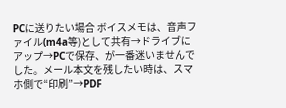PCに送りたい場合 ボイスメモは、音声ファイル(m4a等)として共有→ドライブにアップ→PCで保存、が一番迷いませんでした。メール本文を残したい時は、スマホ側で“印刷”→PDF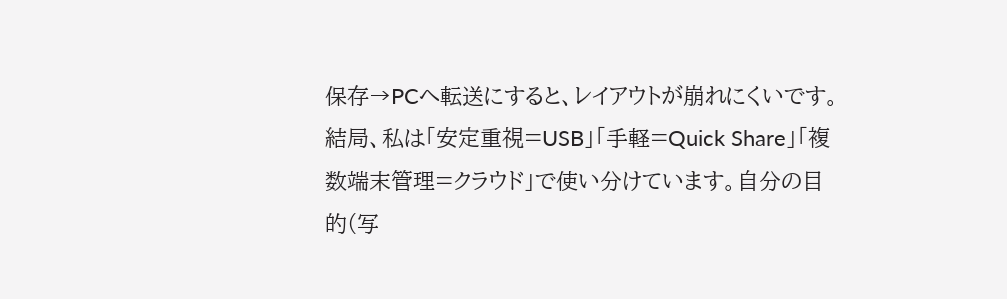保存→PCへ転送にすると、レイアウトが崩れにくいです。 結局、私は「安定重視=USB」「手軽=Quick Share」「複数端末管理=クラウド」で使い分けています。自分の目的(写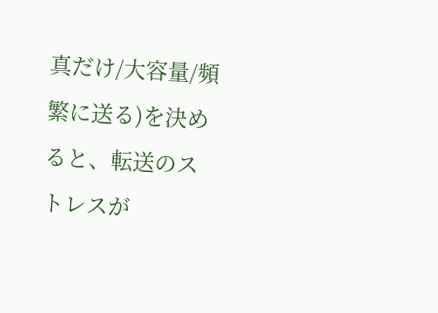真だけ/大容量/頻繁に送る)を決めると、転送のストレスが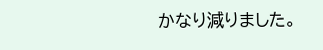かなり減りました。